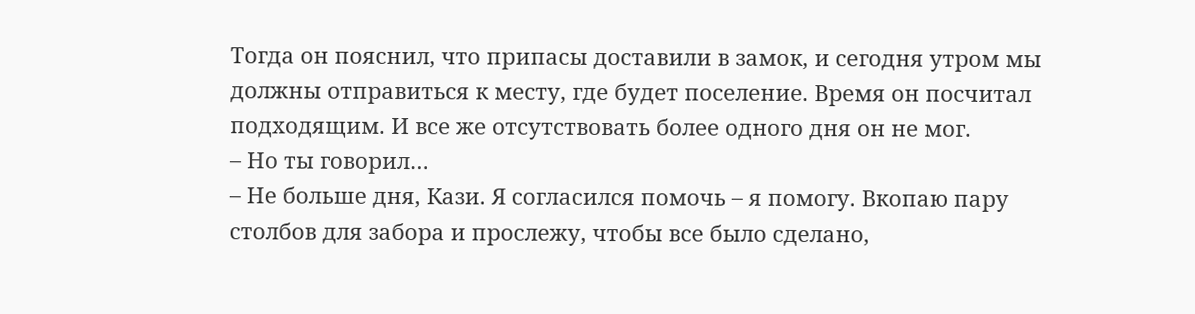Тогда он пояснил, что припасы доставили в замок, и сегодня утром мы должны отправиться к месту, где будет поселение. Время он посчитал подходящим. И все же отсутствовать более одного дня он не мог.
– Но ты говорил…
– Не больше дня, Кази. Я согласился помочь – я помогу. Вкопаю пару столбов для забора и прослежу, чтобы все было сделано,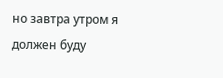но завтра утром я должен буду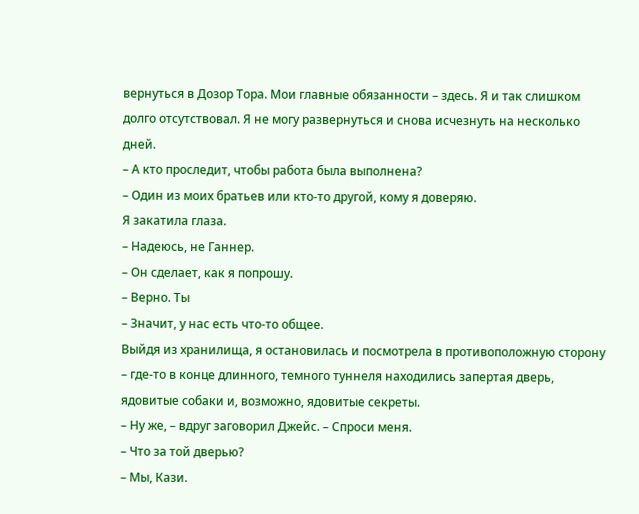вернуться в Дозор Тора. Мои главные обязанности – здесь. Я и так слишком долго отсутствовал. Я не могу развернуться и снова исчезнуть на несколько дней.
– А кто проследит, чтобы работа была выполнена?
– Один из моих братьев или кто-то другой, кому я доверяю.
Я закатила глаза.
– Надеюсь, не Ганнер.
– Он сделает, как я попрошу.
– Верно. Ты
– Значит, у нас есть что-то общее.
Выйдя из хранилища, я остановилась и посмотрела в противоположную сторону – где-то в конце длинного, темного туннеля находились запертая дверь, ядовитые собаки и, возможно, ядовитые секреты.
– Ну же, – вдруг заговорил Джейс. – Спроси меня.
– Что за той дверью?
– Мы, Кази.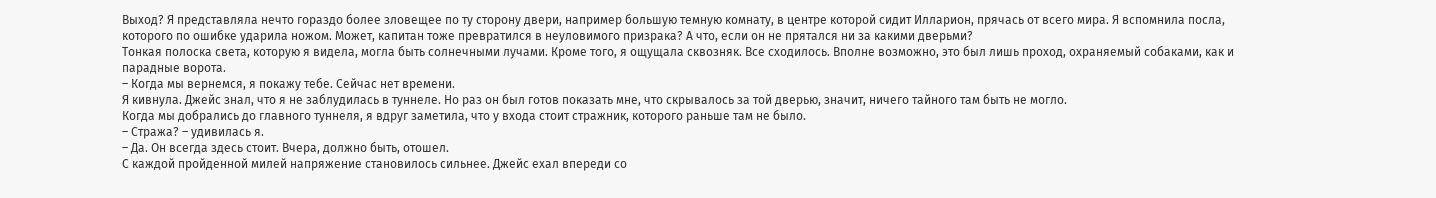Выход? Я представляла нечто гораздо более зловещее по ту сторону двери, например большую темную комнату, в центре которой сидит Илларион, прячась от всего мира. Я вспомнила посла, которого по ошибке ударила ножом. Может, капитан тоже превратился в неуловимого призрака? А что, если он не прятался ни за какими дверьми?
Тонкая полоска света, которую я видела, могла быть солнечными лучами. Кроме того, я ощущала сквозняк. Все сходилось. Вполне возможно, это был лишь проход, охраняемый собаками, как и парадные ворота.
– Когда мы вернемся, я покажу тебе. Сейчас нет времени.
Я кивнула. Джейс знал, что я не заблудилась в туннеле. Но раз он был готов показать мне, что скрывалось за той дверью, значит, ничего тайного там быть не могло.
Когда мы добрались до главного туннеля, я вдруг заметила, что у входа стоит стражник, которого раньше там не было.
– Стража? – удивилась я.
– Да. Он всегда здесь стоит. Вчера, должно быть, отошел.
С каждой пройденной милей напряжение становилось сильнее. Джейс ехал впереди со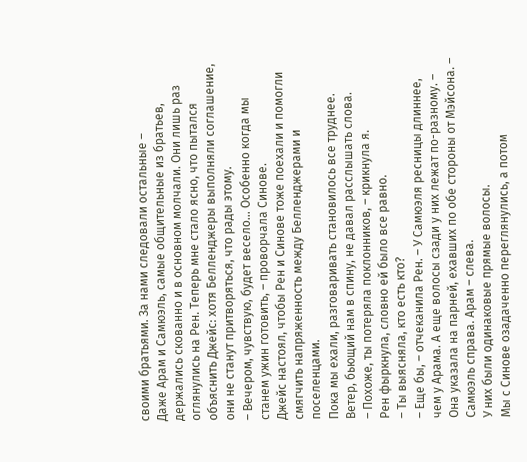своими братьями. За нами следовали остальные –
Даже Арам и Самюэль, самые общительные из братьев, держались скованно и в основном молчали. Они лишь раз оглянулись на Рен. Теперь мне стало ясно, что пытался объяснить Джейс: хотя Белленджеры выполняли соглашение, они не станут притворяться, что рады этому.
– Вечером, чувствую, будет весело… Особенно когда мы станем ужин готовить, – проворчала Синове.
Джейс настоял, чтобы Рен и Синове тоже поехали и помогли смягчить напряженность между Белленджерами и поселенцами.
Пока мы ехали, разговаривать становилось все труднее. Ветер, бьющий нам в спину, не давал расслышать слова.
– Похоже, ты потеряла поклонников, – крикнула я.
Рен фыркнула, словно ей было все равно.
– Ты выясняла, кто есть кто?
– Еще бы, – отчеканила Рен. – У Самюэля ресницы длиннее, чем у Арама. А еще волосы сзади у них лежат по-разному. – Она указала на парней, ехавших по обе стороны от Мэйсона. – Самюэль справа. Арам – слева.
У них были одинаковые прямые волосы.
Мы с Синове озадаченно переглянулись, а потом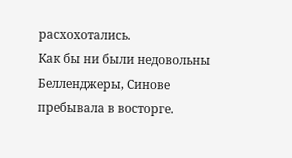расхохотались.
Как бы ни были недовольны Белленджеры, Синове пребывала в восторге.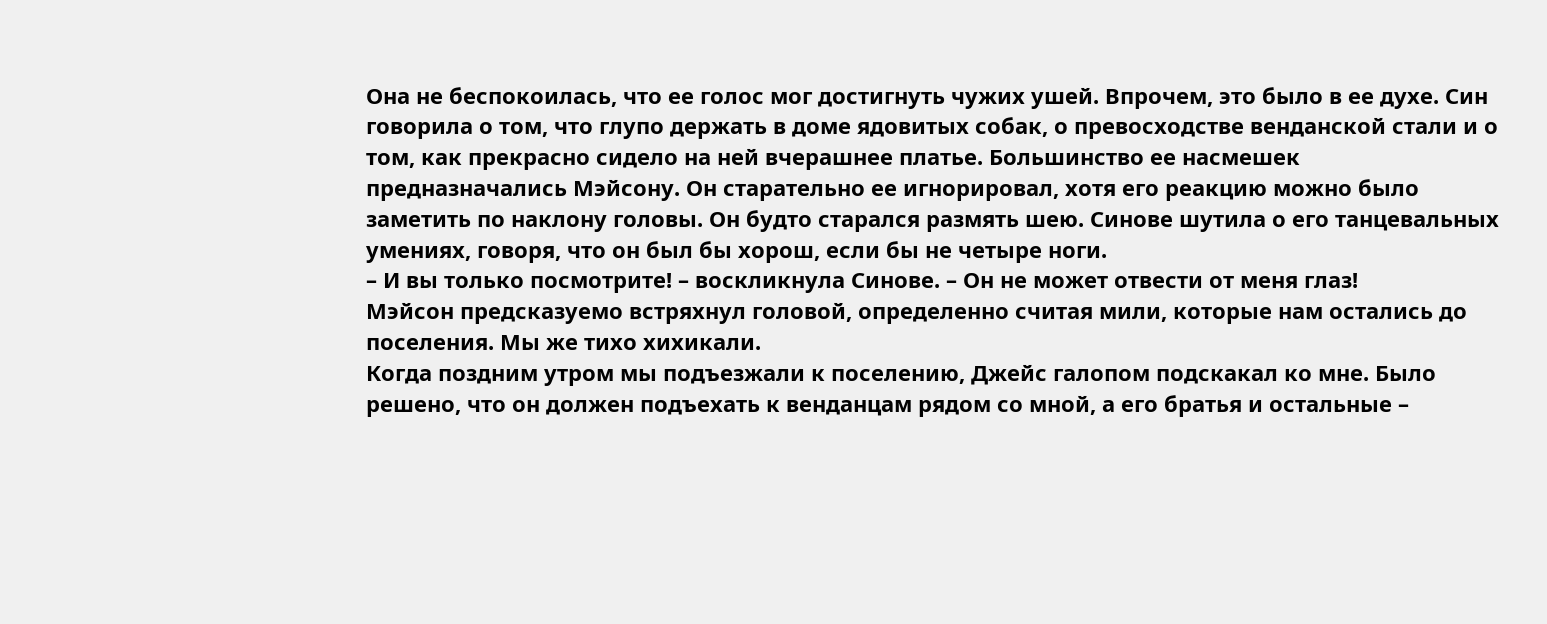Она не беспокоилась, что ее голос мог достигнуть чужих ушей. Впрочем, это было в ее духе. Син говорила о том, что глупо держать в доме ядовитых собак, о превосходстве венданской стали и о том, как прекрасно сидело на ней вчерашнее платье. Большинство ее насмешек предназначались Мэйсону. Он старательно ее игнорировал, хотя его реакцию можно было заметить по наклону головы. Он будто старался размять шею. Синове шутила о его танцевальных умениях, говоря, что он был бы хорош, если бы не четыре ноги.
– И вы только посмотрите! – воскликнула Синове. – Он не может отвести от меня глаз!
Мэйсон предсказуемо встряхнул головой, определенно считая мили, которые нам остались до поселения. Мы же тихо хихикали.
Когда поздним утром мы подъезжали к поселению, Джейс галопом подскакал ко мне. Было решено, что он должен подъехать к венданцам рядом со мной, а его братья и остальные –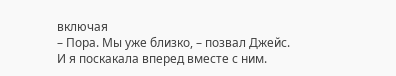включая
– Пора. Мы уже близко, – позвал Джейс.
И я поскакала вперед вместе с ним.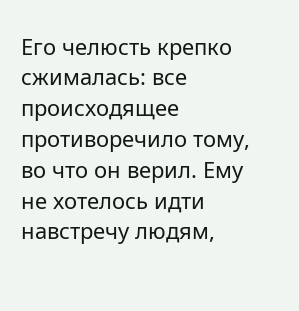Его челюсть крепко сжималась: все происходящее противоречило тому, во что он верил. Ему не хотелось идти навстречу людям,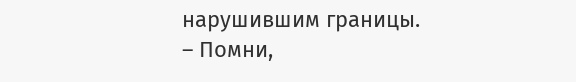нарушившим границы.
– Помни,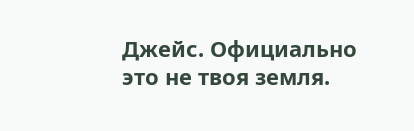Джейс. Официально это не твоя земля.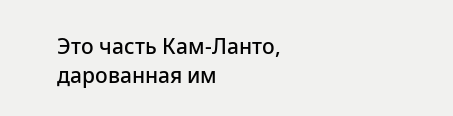Это часть Кам-Ланто, дарованная им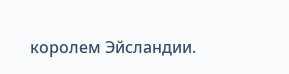королем Эйсландии.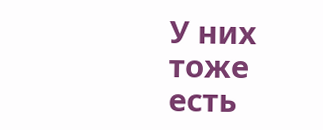У них тоже есть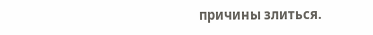причины злиться.